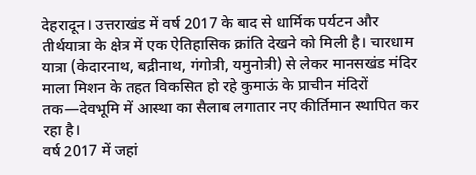देहरादून। उत्तराखंड में वर्ष 2017 के बाद से धार्मिक पर्यटन और तीर्थयात्रा के क्षेत्र में एक ऐतिहासिक क्रांति देखने को मिली है। चारधाम यात्रा (केदारनाथ, बद्रीनाथ, गंगोत्री, यमुनोत्री) से लेकर मानसखंड मंदिर माला मिशन के तहत विकसित हो रहे कुमाऊं के प्राचीन मंदिरों तक—देवभूमि में आस्था का सैलाब लगातार नए कीर्तिमान स्थापित कर रहा है।
वर्ष 2017 में जहां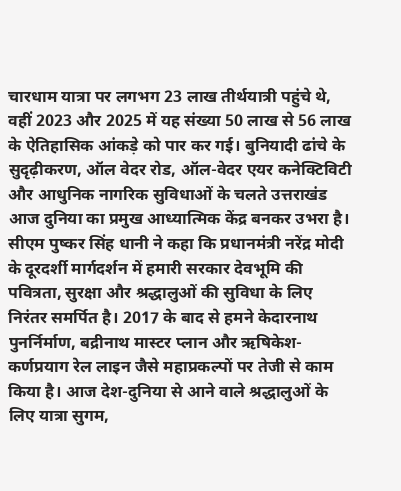चारधाम यात्रा पर लगभग 23 लाख तीर्थयात्री पहुंचे थे, वहीं 2023 और 2025 में यह संख्या 50 लाख से 56 लाख के ऐतिहासिक आंकड़े को पार कर गई। बुनियादी ढांचे के सुदृढ़ीकरण, ऑल वेदर रोड, ऑल-वेदर एयर कनेक्टिविटी और आधुनिक नागरिक सुविधाओं के चलते उत्तराखंड आज दुनिया का प्रमुख आध्यात्मिक केंद्र बनकर उभरा है।
सीएम पुष्कर सिंह धानी ने कहा कि प्रधानमंत्री नरेंद्र मोदी के दूरदर्शी मार्गदर्शन में हमारी सरकार देवभूमि की पवित्रता, सुरक्षा और श्रद्धालुओं की सुविधा के लिए निरंतर समर्पित है। 2017 के बाद से हमने केदारनाथ पुनर्निर्माण, बद्रीनाथ मास्टर प्लान और ऋषिकेश-कर्णप्रयाग रेल लाइन जैसे महाप्रकल्पों पर तेजी से काम किया है। आज देश-दुनिया से आने वाले श्रद्धालुओं के लिए यात्रा सुगम,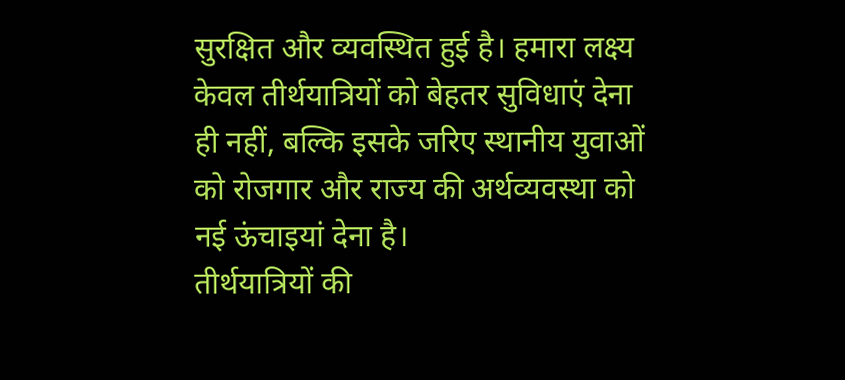सुरक्षित और व्यवस्थित हुई है। हमारा लक्ष्य केवल तीर्थयात्रियों को बेहतर सुविधाएं देना ही नहीं, बल्कि इसके जरिए स्थानीय युवाओं को रोजगार और राज्य की अर्थव्यवस्था को नई ऊंचाइयां देना है।
तीर्थयात्रियों की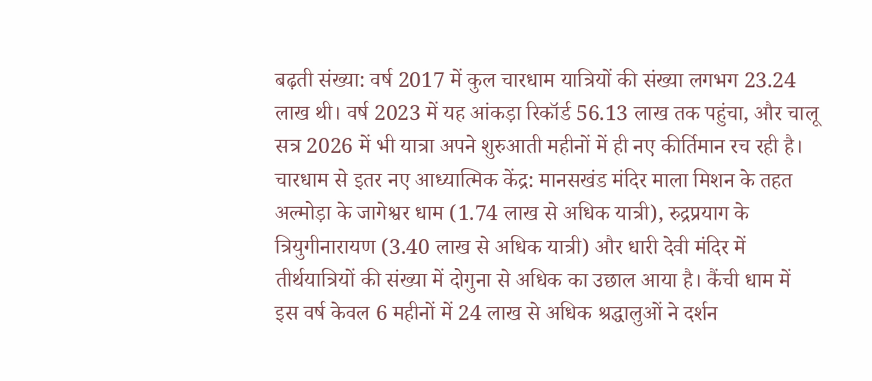बढ़ती संख्या: वर्ष 2017 में कुल चारधाम यात्रियों की संख्या लगभग 23.24 लाख थी। वर्ष 2023 में यह आंकड़ा रिकॉर्ड 56.13 लाख तक पहुंचा, और चालू सत्र 2026 में भी यात्रा अपने शुरुआती महीनों में ही नए कीर्तिमान रच रही है।
चारधाम से इतर नए आध्यात्मिक केंद्र: मानसखंड मंदिर माला मिशन के तहत अल्मोड़ा के जागेश्वर धाम (1.74 लाख से अधिक यात्री), रुद्रप्रयाग के त्रियुगीनारायण (3.40 लाख से अधिक यात्री) और धारी देवी मंदिर में तीर्थयात्रियों की संख्या में दोगुना से अधिक का उछाल आया है। कैंची धाम में इस वर्ष केवल 6 महीनों में 24 लाख से अधिक श्रद्धालुओं ने दर्शन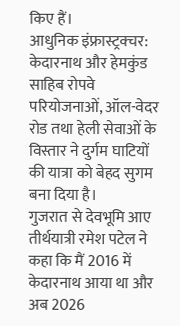किए हैं।
आधुनिक इंफ्रास्ट्रक्चर: केदारनाथ और हेमकुंड साहिब रोपवे परियोजनाओं, ऑल-वेदर रोड तथा हेली सेवाओं के विस्तार ने दुर्गम घाटियों की यात्रा को बेहद सुगम बना दिया है।
गुजरात से देवभूमि आए तीर्थयात्री रमेश पटेल ने कहा कि मैं 2016 में केदारनाथ आया था और अब 2026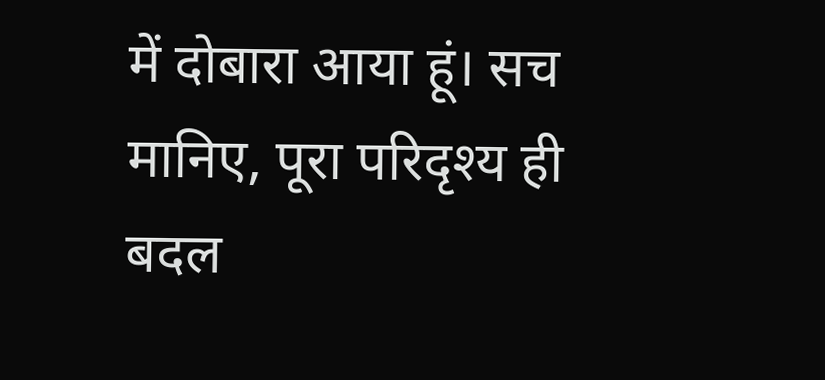में दोबारा आया हूं। सच मानिए, पूरा परिदृश्य ही बदल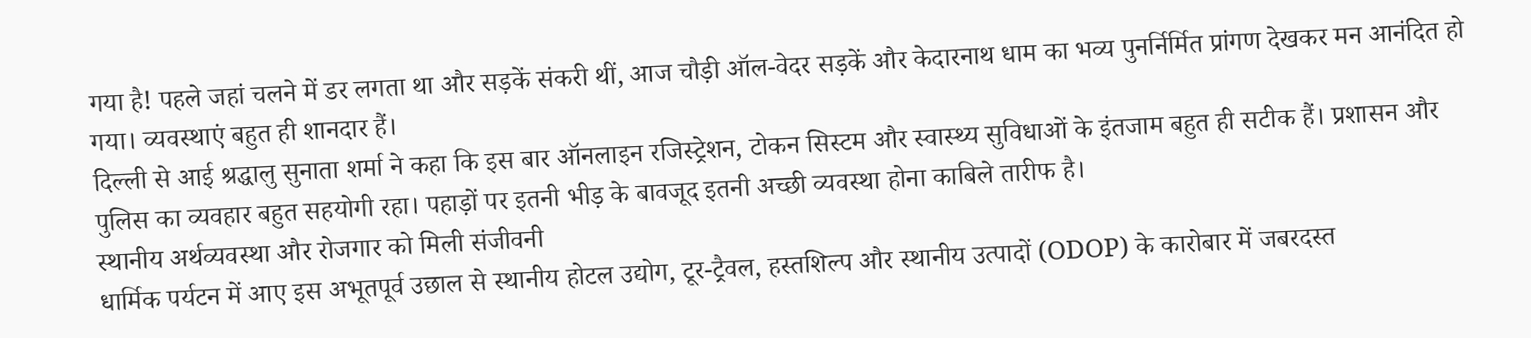गया है! पहले जहां चलने में डर लगता था और सड़कें संकरी थीं, आज चौड़ी ऑल-वेदर सड़कें और केदारनाथ धाम का भव्य पुनर्निर्मित प्रांगण देखकर मन आनंदित हो गया। व्यवस्थाएं बहुत ही शानदार हैं।
दिल्ली से आई श्रद्धालु सुनाता शर्मा ने कहा कि इस बार ऑनलाइन रजिस्ट्रेशन, टोकन सिस्टम और स्वास्थ्य सुविधाओं के इंतजाम बहुत ही सटीक हैं। प्रशासन और पुलिस का व्यवहार बहुत सहयोगी रहा। पहाड़ों पर इतनी भीड़ के बावजूद इतनी अच्छी व्यवस्था होना काबिले तारीफ है।
स्थानीय अर्थव्यवस्था और रोजगार को मिली संजीवनी
धार्मिक पर्यटन में आए इस अभूतपूर्व उछाल से स्थानीय होटल उद्योग, टूर-ट्रैवल, हस्तशिल्प और स्थानीय उत्पादों (ODOP) के कारोबार में जबरदस्त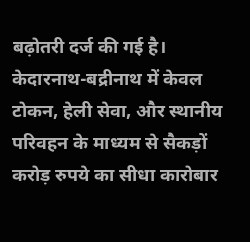बढ़ोतरी दर्ज की गई है। केदारनाथ-बद्रीनाथ में केवल टोकन, हेली सेवा, और स्थानीय परिवहन के माध्यम से सैकड़ों करोड़ रुपये का सीधा कारोबार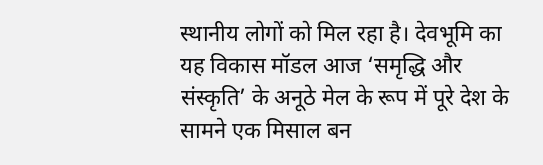स्थानीय लोगों को मिल रहा है। देवभूमि का यह विकास मॉडल आज ‘समृद्धि और संस्कृति’ के अनूठे मेल के रूप में पूरे देश के सामने एक मिसाल बन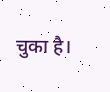चुका है।